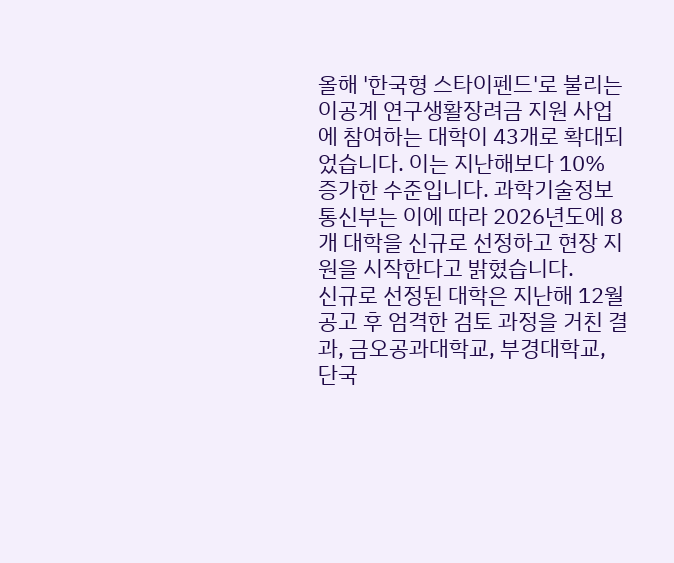올해 '한국형 스타이펜드'로 불리는 이공계 연구생활장려금 지원 사업에 참여하는 대학이 43개로 확대되었습니다. 이는 지난해보다 10% 증가한 수준입니다. 과학기술정보통신부는 이에 따라 2026년도에 8개 대학을 신규로 선정하고 현장 지원을 시작한다고 밝혔습니다.
신규로 선정된 대학은 지난해 12월 공고 후 엄격한 검토 과정을 거친 결과, 금오공과대학교, 부경대학교, 단국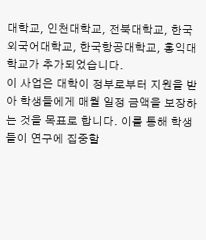대학교, 인천대학교, 전북대학교, 한국외국어대학교, 한국항공대학교, 홍익대학교가 추가되었습니다.
이 사업은 대학이 정부로부터 지원을 받아 학생들에게 매월 일정 금액을 보장하는 것을 목표로 합니다. 이를 통해 학생들이 연구에 집중할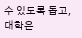수 있도록 돕고, 대학은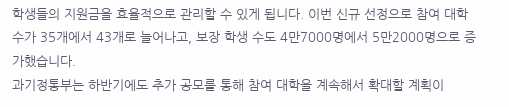학생들의 지원금을 효율적으로 관리할 수 있게 됩니다. 이번 신규 선정으로 참여 대학 수가 35개에서 43개로 늘어나고, 보장 학생 수도 4만7000명에서 5만2000명으로 증가했습니다.
과기정통부는 하반기에도 추가 공모를 통해 참여 대학을 계속해서 확대할 계획이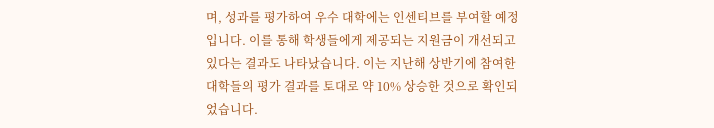며, 성과를 평가하여 우수 대학에는 인센티브를 부여할 예정입니다. 이를 통해 학생들에게 제공되는 지원금이 개선되고 있다는 결과도 나타났습니다. 이는 지난해 상반기에 참여한 대학들의 평가 결과를 토대로 약 10% 상승한 것으로 확인되었습니다.